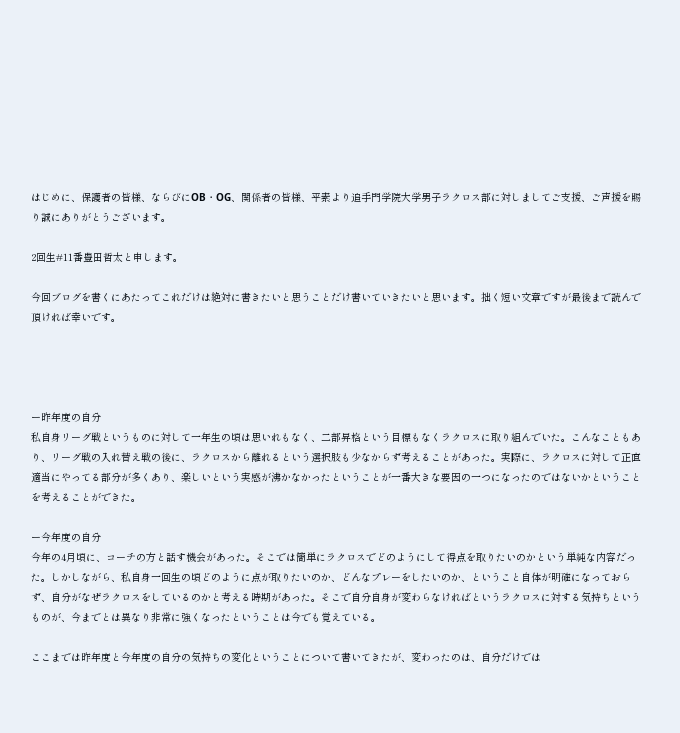はじめに、保護者の皆様、ならびにOB・OG、関係者の皆様、平素より追手門学院大学男子ラクロス部に対しましてご支援、ご声援を賜り誠にありがとうございます。

2回生#11番豊田哲太と申します。

今回ブログを書くにあたってこれだけは絶対に書きたいと思うことだけ書いていきたいと思います。拙く短い文章ですが最後まで読んで頂ければ幸いです。




ー昨年度の自分
私自身リーグ戦というものに対して一年生の頃は思いれもなく、二部昇格という目標もなくラクロスに取り組んでいた。こんなこともあり、リーグ戦の入れ替え戦の後に、ラクロスから離れるという選択肢も少なからず考えることがあった。実際に、ラクロスに対して正直適当にやってる部分が多くあり、楽しいという実感が沸かなかったということが一番大きな要因の一つになったのではないかということを考えることができた。

ー今年度の自分
今年の4月頃に、コーチの方と話す機会があった。そこでは簡単にラクロスでどのようにして得点を取りたいのかという単純な内容だった。しかしながら、私自身一回生の頃どのように点が取りたいのか、どんなプレーをしたいのか、ということ自体が明確になっておらず、自分がなぜラクロスをしているのかと考える時期があった。そこで自分自身が変わらなければというラクロスに対する気持ちというものが、今までとは異なり非常に強くなったということは今でも覚えている。

ここまでは昨年度と今年度の自分の気持ちの変化ということについて書いてきたが、変わったのは、自分だけでは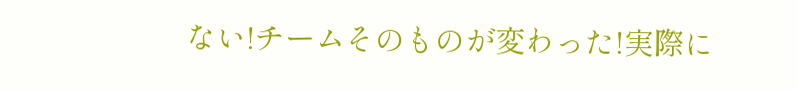ない!チームそのものが変わった!実際に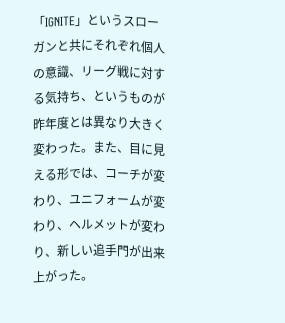「IGNITE」というスローガンと共にそれぞれ個人の意識、リーグ戦に対する気持ち、というものが昨年度とは異なり大きく変わった。また、目に見える形では、コーチが変わり、ユニフォームが変わり、ヘルメットが変わり、新しい追手門が出来上がった。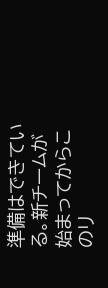準備はできている。新チームが始まってからこのリ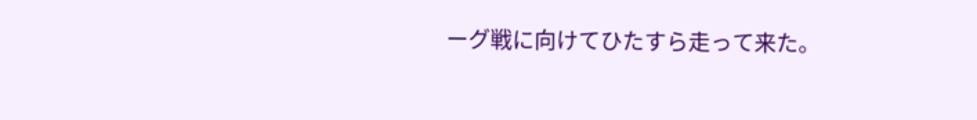ーグ戦に向けてひたすら走って来た。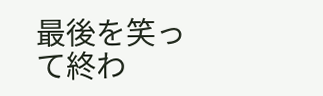最後を笑って終わ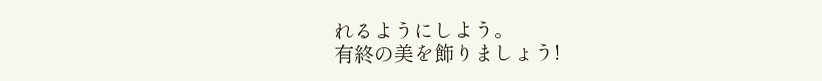れるようにしよう。
有終の美を飾りましょう!